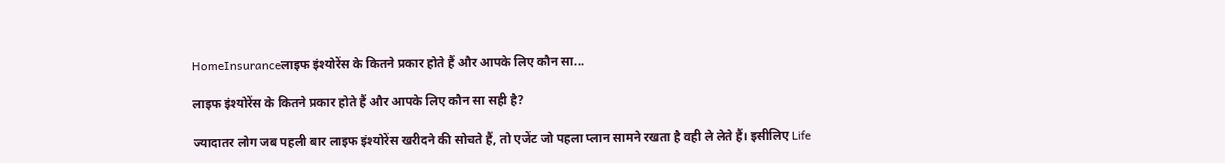HomeInsuranceलाइफ इंश्योरेंस के कितने प्रकार होते हैं और आपके लिए कौन सा...

लाइफ इंश्योरेंस के कितने प्रकार होते हैं और आपके लिए कौन सा सही है?

ज्यादातर लोग जब पहली बार लाइफ इंश्योरेंस खरीदने की सोचते हैं, तो एजेंट जो पहला प्लान सामने रखता है वही ले लेते हैं। इसीलिए Life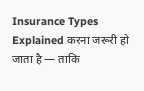Insurance Types Explained करना जरूरी हो जाता है — ताकि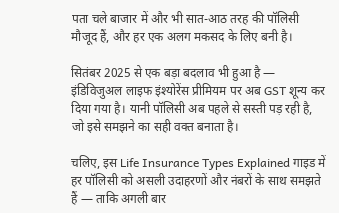पता चले बाजार में और भी सात-आठ तरह की पॉलिसी मौजूद हैं, और हर एक अलग मकसद के लिए बनी है।

सितंबर 2025 से एक बड़ा बदलाव भी हुआ है — इंडिविजुअल लाइफ इंश्योरेंस प्रीमियम पर अब GST शून्य कर दिया गया है। यानी पॉलिसी अब पहले से सस्ती पड़ रही है, जो इसे समझने का सही वक्त बनाता है।

चलिए, इस Life Insurance Types Explained गाइड में हर पॉलिसी को असली उदाहरणों और नंबरों के साथ समझते हैं — ताकि अगली बार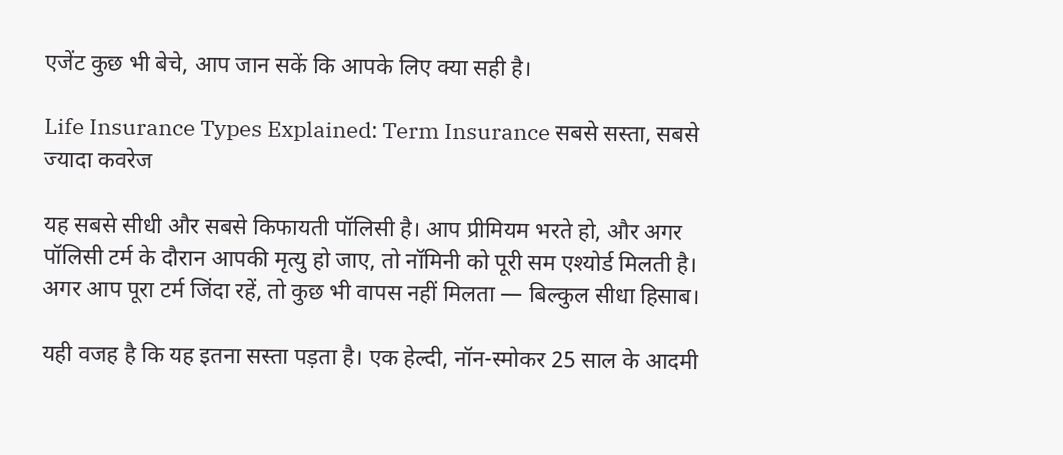एजेंट कुछ भी बेचे, आप जान सकें कि आपके लिए क्या सही है।

Life Insurance Types Explained: Term Insurance सबसे सस्ता, सबसे ज्यादा कवरेज

यह सबसे सीधी और सबसे किफायती पॉलिसी है। आप प्रीमियम भरते हो, और अगर पॉलिसी टर्म के दौरान आपकी मृत्यु हो जाए, तो नॉमिनी को पूरी सम एश्योर्ड मिलती है। अगर आप पूरा टर्म जिंदा रहें, तो कुछ भी वापस नहीं मिलता — बिल्कुल सीधा हिसाब।

यही वजह है कि यह इतना सस्ता पड़ता है। एक हेल्दी, नॉन-स्मोकर 25 साल के आदमी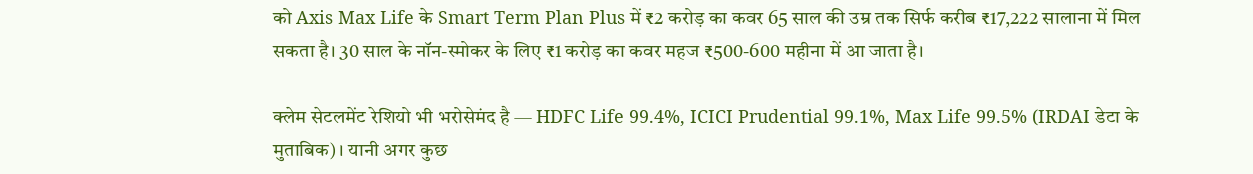को Axis Max Life के Smart Term Plan Plus में ₹2 करोड़ का कवर 65 साल की उम्र तक सिर्फ करीब ₹17,222 सालाना में मिल सकता है। 30 साल के नॉन-स्मोकर के लिए ₹1 करोड़ का कवर महज ₹500-600 महीना में आ जाता है।

क्लेम सेटलमेंट रेशियो भी भरोसेमंद है — HDFC Life 99.4%, ICICI Prudential 99.1%, Max Life 99.5% (IRDAI डेटा के मुताबिक)। यानी अगर कुछ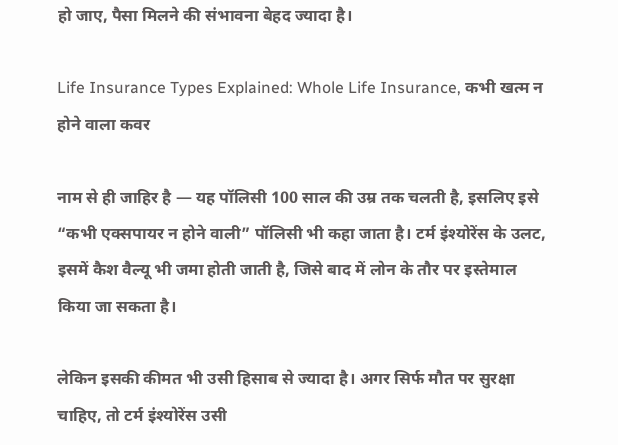हो जाए, पैसा मिलने की संभावना बेहद ज्यादा है।

Life Insurance Types Explained: Whole Life Insurance, कभी खत्म न होने वाला कवर

नाम से ही जाहिर है — यह पॉलिसी 100 साल की उम्र तक चलती है, इसलिए इसे “कभी एक्सपायर न होने वाली” पॉलिसी भी कहा जाता है। टर्म इंश्योरेंस के उलट, इसमें कैश वैल्यू भी जमा होती जाती है, जिसे बाद में लोन के तौर पर इस्तेमाल किया जा सकता है।

लेकिन इसकी कीमत भी उसी हिसाब से ज्यादा है। अगर सिर्फ मौत पर सुरक्षा चाहिए, तो टर्म इंश्योरेंस उसी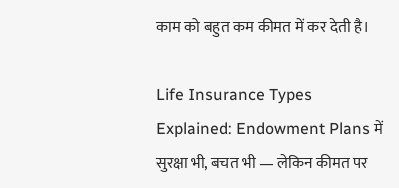काम को बहुत कम कीमत में कर देती है।

Life Insurance Types Explained: Endowment Plans में सुरक्षा भी, बचत भी — लेकिन कीमत पर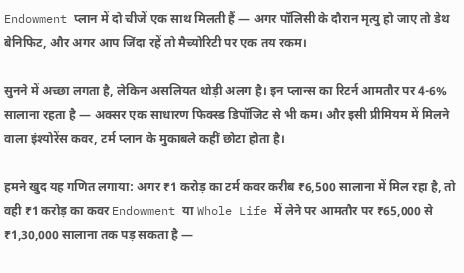Endowment प्लान में दो चीजें एक साथ मिलती हैं — अगर पॉलिसी के दौरान मृत्यु हो जाए तो डेथ बेनिफिट, और अगर आप जिंदा रहें तो मैच्योरिटी पर एक तय रकम।

सुनने में अच्छा लगता है, लेकिन असलियत थोड़ी अलग है। इन प्लान्स का रिटर्न आमतौर पर 4-6% सालाना रहता है — अक्सर एक साधारण फिक्स्ड डिपॉजिट से भी कम। और इसी प्रीमियम में मिलने वाला इंश्योरेंस कवर, टर्म प्लान के मुकाबले कहीं छोटा होता है।

हमने खुद यह गणित लगाया: अगर ₹1 करोड़ का टर्म कवर करीब ₹6,500 सालाना में मिल रहा है, तो वही ₹1 करोड़ का कवर Endowment या Whole Life में लेने पर आमतौर पर ₹65,000 से ₹1,30,000 सालाना तक पड़ सकता है —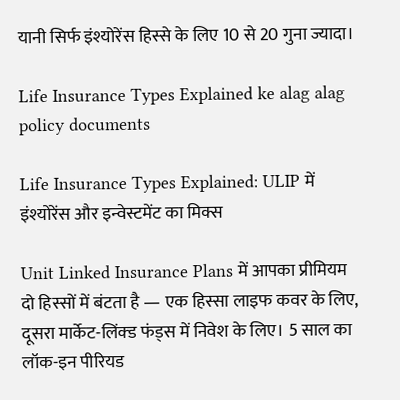यानी सिर्फ इंश्योरेंस हिस्से के लिए 10 से 20 गुना ज्यादा।

Life Insurance Types Explained ke alag alag policy documents

Life Insurance Types Explained: ULIP में इंश्योरेंस और इन्वेस्टमेंट का मिक्स

Unit Linked Insurance Plans में आपका प्रीमियम दो हिस्सों में बंटता है — एक हिस्सा लाइफ कवर के लिए, दूसरा मार्केट-लिंक्ड फंड्स में निवेश के लिए। 5 साल का लॉक-इन पीरियड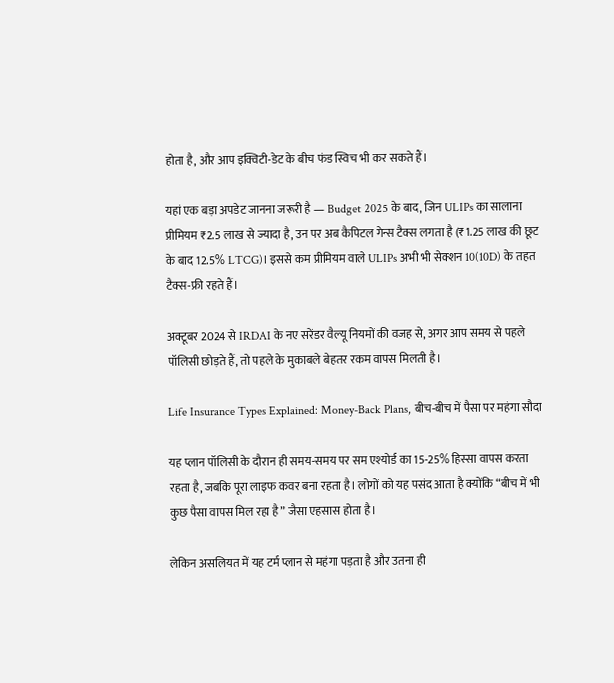होता है, और आप इक्विटी-डेट के बीच फंड स्विच भी कर सकते हैं।

यहां एक बड़ा अपडेट जानना जरूरी है — Budget 2025 के बाद, जिन ULIPs का सालाना प्रीमियम ₹2.5 लाख से ज्यादा है, उन पर अब कैपिटल गेन्स टैक्स लगता है (₹1.25 लाख की छूट के बाद 12.5% LTCG)। इससे कम प्रीमियम वाले ULIPs अभी भी सेक्शन 10(10D) के तहत टैक्स-फ्री रहते हैं।

अक्टूबर 2024 से IRDAI के नए सरेंडर वैल्यू नियमों की वजह से, अगर आप समय से पहले पॉलिसी छोड़ते हैं, तो पहले के मुकाबले बेहतर रकम वापस मिलती है।

Life Insurance Types Explained: Money-Back Plans, बीच-बीच में पैसा पर महंगा सौदा

यह प्लान पॉलिसी के दौरान ही समय-समय पर सम एश्योर्ड का 15-25% हिस्सा वापस करता रहता है, जबकि पूरा लाइफ कवर बना रहता है। लोगों को यह पसंद आता है क्योंकि “बीच में भी कुछ पैसा वापस मिल रहा है” जैसा एहसास होता है।

लेकिन असलियत में यह टर्म प्लान से महंगा पड़ता है और उतना ही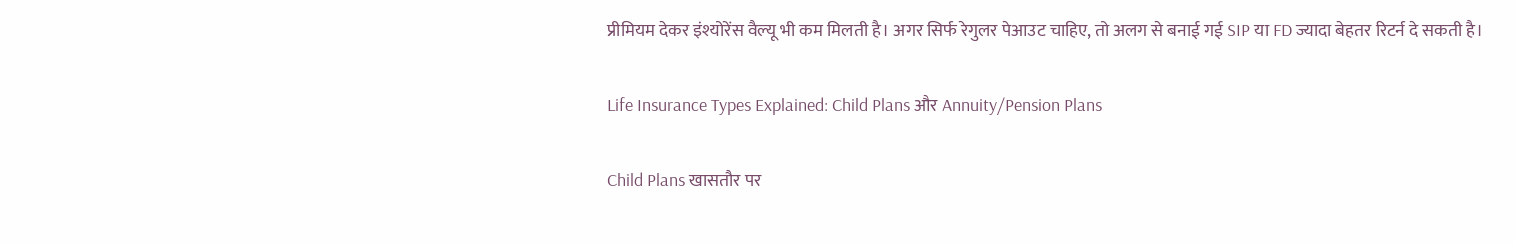प्रीमियम देकर इंश्योरेंस वैल्यू भी कम मिलती है। अगर सिर्फ रेगुलर पेआउट चाहिए, तो अलग से बनाई गई SIP या FD ज्यादा बेहतर रिटर्न दे सकती है।

Life Insurance Types Explained: Child Plans और Annuity/Pension Plans

Child Plans खासतौर पर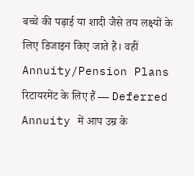बच्चे की पढ़ाई या शादी जैसे तय लक्ष्यों के लिए डिजाइन किए जाते हैं। वहीं Annuity/Pension Plans रिटायरमेंट के लिए हैं — Deferred Annuity में आप उम्र के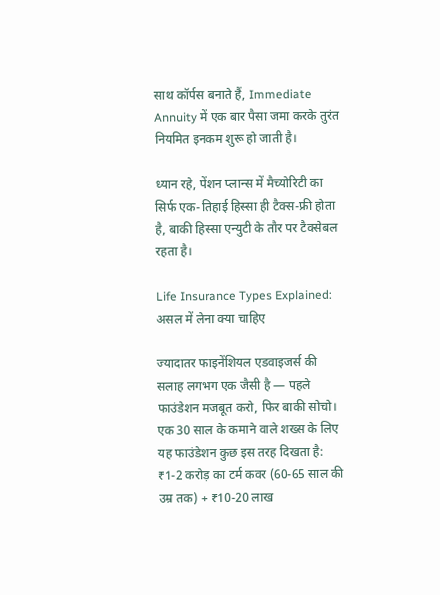साथ कॉर्पस बनाते हैं, Immediate Annuity में एक बार पैसा जमा करके तुरंत नियमित इनकम शुरू हो जाती है।

ध्यान रहे, पेंशन प्लान्स में मैच्योरिटी का सिर्फ एक-तिहाई हिस्सा ही टैक्स-फ्री होता है, बाकी हिस्सा एन्युटी के तौर पर टैक्सेबल रहता है।

Life Insurance Types Explained: असल में लेना क्या चाहिए

ज्यादातर फाइनेंशियल एडवाइजर्स की सलाह लगभग एक जैसी है — पहले फाउंडेशन मजबूत करो, फिर बाकी सोचो। एक 30 साल के कमाने वाले शख्स के लिए यह फाउंडेशन कुछ इस तरह दिखता है: ₹1-2 करोड़ का टर्म कवर (60-65 साल की उम्र तक) + ₹10-20 लाख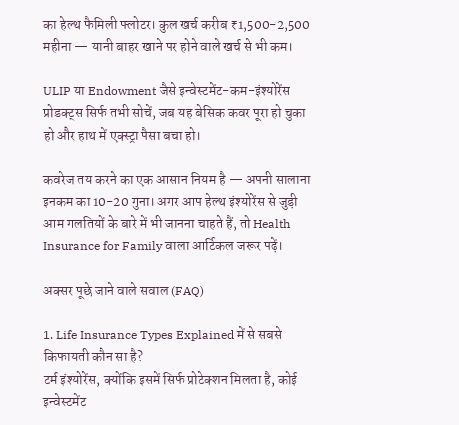का हेल्थ फैमिली फ्लोटर। कुल खर्च करीब ₹1,500-2,500 महीना — यानी बाहर खाने पर होने वाले खर्च से भी कम।

ULIP या Endowment जैसे इन्वेस्टमेंट-कम-इंश्योरेंस प्रोडक्ट्स सिर्फ तभी सोचें, जब यह बेसिक कवर पूरा हो चुका हो और हाथ में एक्स्ट्रा पैसा बचा हो।

कवरेज तय करने का एक आसान नियम है — अपनी सालाना इनकम का 10-20 गुना। अगर आप हेल्थ इंश्योरेंस से जुड़ी आम गलतियों के बारे में भी जानना चाहते हैं, तो Health Insurance for Family वाला आर्टिकल जरूर पढ़ें।

अक्सर पूछे जाने वाले सवाल (FAQ)

1. Life Insurance Types Explained में से सबसे किफायती कौन सा है?
टर्म इंश्योरेंस, क्योंकि इसमें सिर्फ प्रोटेक्शन मिलता है, कोई इन्वेस्टमेंट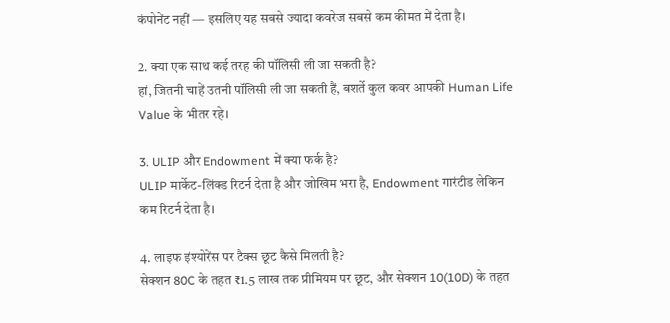कंपोनेंट नहीं — इसलिए यह सबसे ज्यादा कवरेज सबसे कम कीमत में देता है।

2. क्या एक साथ कई तरह की पॉलिसी ली जा सकती है?
हां, जितनी चाहें उतनी पॉलिसी ली जा सकती हैं, बशर्ते कुल कवर आपकी Human Life Value के भीतर रहे।

3. ULIP और Endowment में क्या फर्क है?
ULIP मार्केट-लिंक्ड रिटर्न देता है और जोखिम भरा है, Endowment गारंटीड लेकिन कम रिटर्न देता है।

4. लाइफ इंश्योरेंस पर टैक्स छूट कैसे मिलती है?
सेक्शन 80C के तहत ₹1.5 लाख तक प्रीमियम पर छूट, और सेक्शन 10(10D) के तहत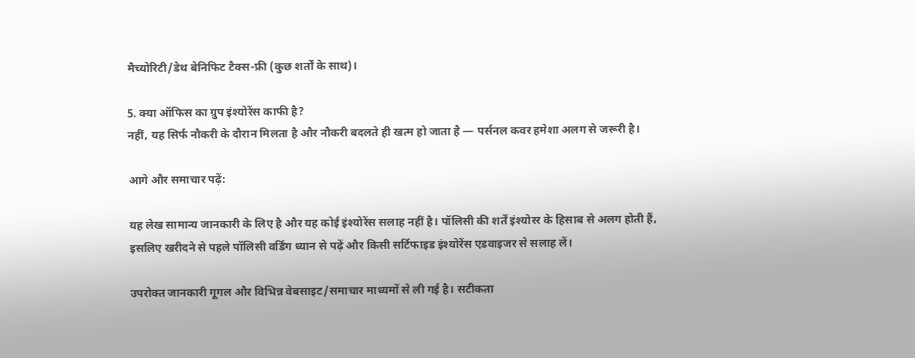मैच्योरिटी/डेथ बेनिफिट टैक्स-फ्री (कुछ शर्तों के साथ)।

5. क्या ऑफिस का ग्रुप इंश्योरेंस काफी है?
नहीं, यह सिर्फ नौकरी के दौरान मिलता है और नौकरी बदलते ही खत्म हो जाता है — पर्सनल कवर हमेशा अलग से जरूरी है।

आगे और समाचार पढ़ें:

यह लेख सामान्य जानकारी के लिए है और यह कोई इंश्योरेंस सलाह नहीं है। पॉलिसी की शर्तें इंश्योरर के हिसाब से अलग होती हैं, इसलिए खरीदने से पहले पॉलिसी वर्डिंग ध्यान से पढ़ें और किसी सर्टिफाइड इंश्योरेंस एडवाइजर से सलाह लें।

उपरोक्त जानकारी गूगल और विभिन्न वेबसाइट/समाचार माध्यमों से ली गई है। सटीकता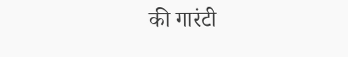की गारंटी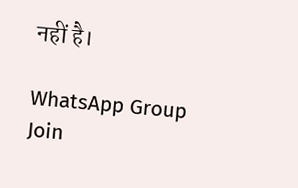नहीं है।

WhatsApp Group
Join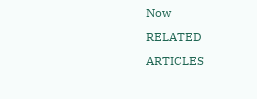Now
RELATED ARTICLES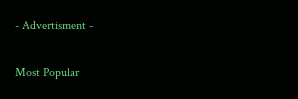- Advertisment -

Most Popular